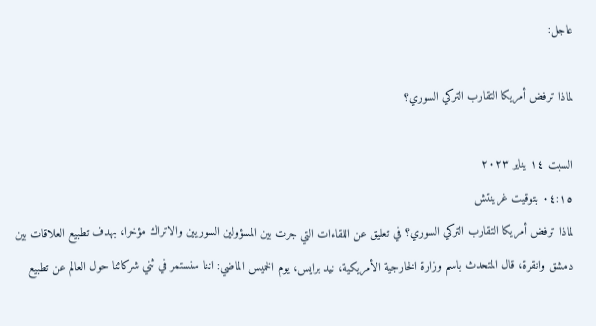عاجل:

لماذا ترفض أمريكا التقارب التركي السوري؟

السبت ١٤ يناير ٢٠٢٣
٠٤:١٥ بتوقيت غرينتش
لماذا ترفض أمريكا التقارب التركي السوري؟ في تعليق عن اللقاءات التي جرت بين المسؤولين السوريين والاتراك مؤخرا، بهدف تطبيع العلاقات بين دمشق وانقرة، قال المتحدث باسم وزارة الخارجية الأمريكية، نيد برايس، يوم الخميس الماضي: اننا سنستمر في ثني شركائنا حول العالم عن تطبيع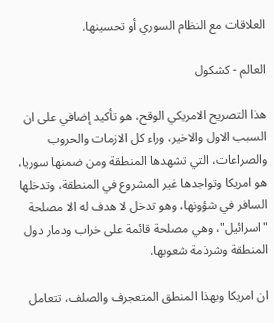العلاقات مع النظام السوري أو تحسينها.

العالم - كشكول

هذا التصريح الامريكي الوقح، هو تأكيد إضافي على ان السبب الاول والاخير، وراء كل الازمات والحروب والصراعات، التي تشهدها المنطقة ومن ضمنها سوريا، هو امريكا وتواجدها غير المشروع في المنطقة، وتدخلها السافر في شؤونها، وهو تدخل لا هدف له الا مصلحة "اسرائيل"، وهي مصلحة قائمة على خراب ودمار دول المنطقة وشرذمة شعوبها.

ان امريكا وبهذا المنطق المتعجرف والصلف، تتعامل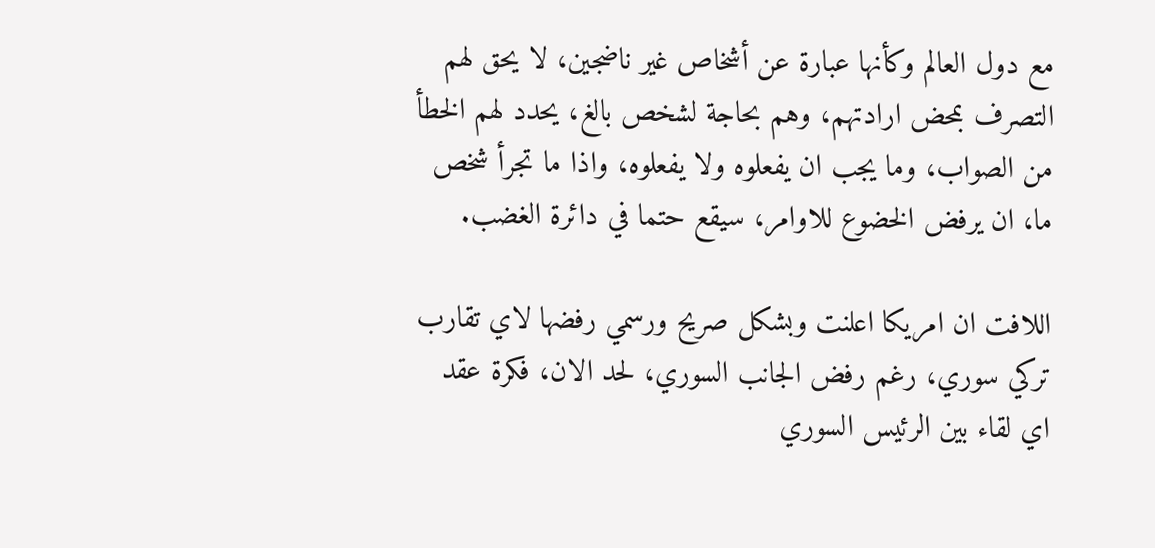مع دول العالم وكأنها عبارة عن أشخاص غير ناضجين، لا يحق لهم التصرف بمحض ارادتهم، وهم بحاجة لشخص بالغ، يحدد لهم الخطأ من الصواب، وما يجب ان يفعلوه ولا يفعلوه، واذا ما تجرأ شخص ما، ان يرفض الخضوع للاوامر، سيقع حتما في دائرة الغضب.

اللافت ان امريكا اعلنت وبشكل صريح ورسمي رفضها لاي تقارب تركي سوري، رغم رفض الجانب السوري، لحد الان، فكرة عقد اي لقاء بين الرئيس السوري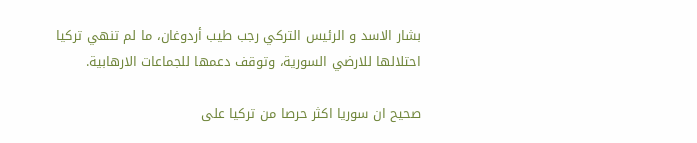بشار الاسد و الرئيس التركي رجب طيب أردوغان، ما لم تنهي تركيا احتلالها للارضي السورية، وتوقف دعمها للجماعات الارهابية.

صحيح ان سوريا اكثر حرصا من تركيا على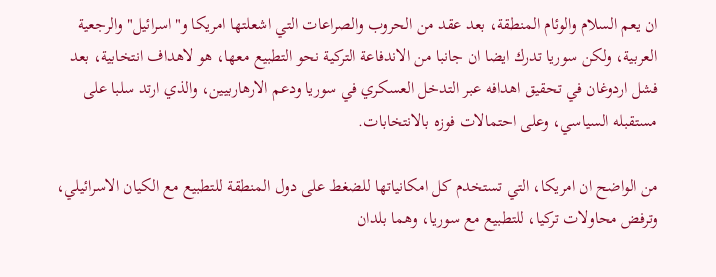ان يعم السلام والوئام المنطقة، بعد عقد من الحروب والصراعات التي اشعلتها امريكا و"اسرائيل" والرجعية العربية، ولكن سوريا تدرك ايضا ان جانبا من الاندفاعة التركية نحو التطبيع معها، هو لاهداف انتخابية، بعد فشل اردوغان في تحقيق اهدافه عبر التدخل العسكري في سوريا ودعم الارهاربيين، والذي ارتد سلبا على مستقبله السياسي، وعلى احتمالات فوزه بالانتخابات.

من الواضح ان امريكا، التي تستخدم كل امكانياتها للضغط على دول المنطقة للتطبيع مع الكيان الاسرائيلي، وترفض محاولات تركيا، للتطبيع مع سوريا، وهما بلدان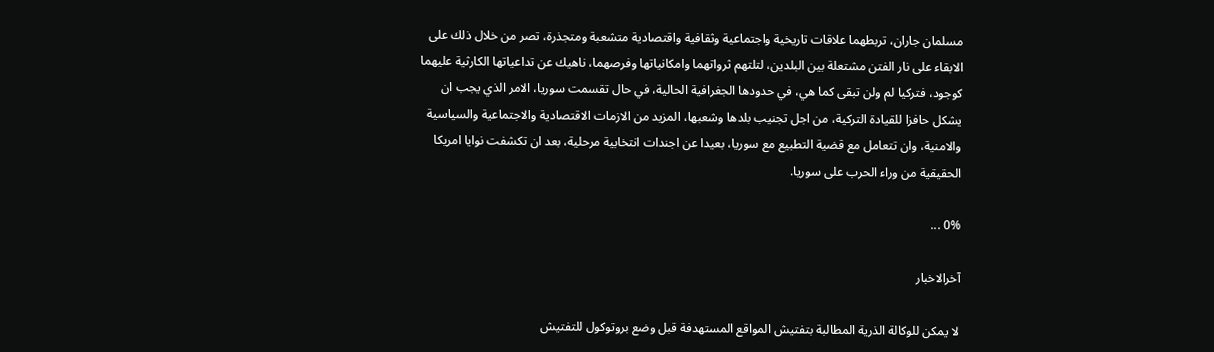مسلمان جاران، تربطهما علاقات تاريخية واجتماعية وثقافية واقتصادية متشعبة ومتجذرة، تصر من خلال ذلك على الابقاء على نار الفتن مشتعلة بين البلدين، لتلتهم ثرواتهما وامكانياتها وفرصهما، ناهيك عن تداعياتها الكارثية عليهما كوجود، فتركيا لم ولن تبقى كما هي، في حدودها الجغرافية الحالية، في حال تقسمت سوريا، الامر الذي يجب ان يشكل حافزا للقيادة التركية، من اجل تجنيب بلدها وشعبها، المزيد من الازمات الاقتصادية والاجتماعية والسياسية والامنية، وان تتعامل مع قضية التطبيع مع سوريا، بعيدا عن اجندات انتخابية مرحلية، بعد ان تكشفت نوايا امريكا الحقيقية من وراء الحرب على سوريا.

0% ...

آخرالاخبار

لا يمكن للوكالة الذرية المطالبة بتفتيش المواقع المستهدفة قبل وضع بروتوكول للتفتيش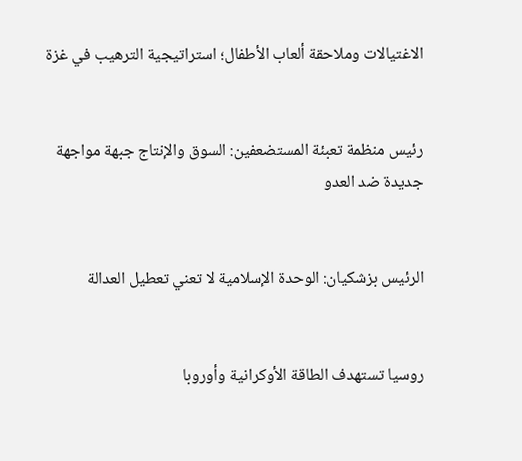الاغتيالات وملاحقة ألعاب الأطفال؛ استراتيجية الترهيب في غزة


رئيس منظمة تعبئة المستضعفين: السوق والإنتاج جبهة مواجهة جديدة ضد العدو


الرئیس بزشكيان: الوحدة الإسلامية لا تعني تعطيل العدالة


روسيا تستهدف الطاقة الأوكرانية وأوروبا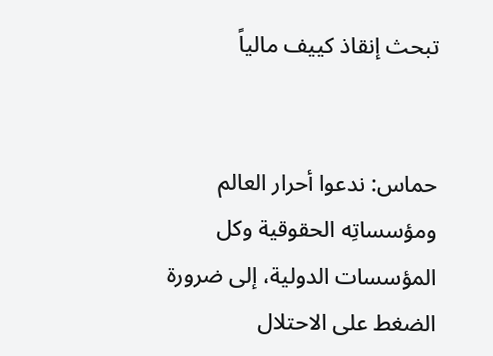تبحث إنقاذ كييف مالياً


حماس: ندعوا أحرار العالم ومؤسساتِه الحقوقية وكل المؤسسات الدولية، إلى ضرورة الضغط على الاحتلال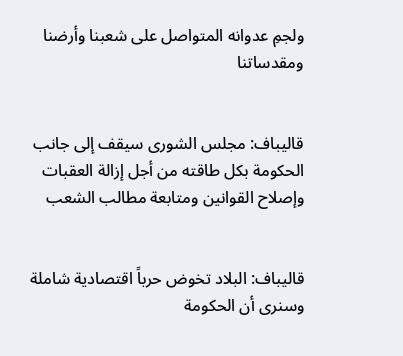ولجمِ عدوانه المتواصل على شعبنا وأرضنا ومقدساتنا


قاليباف: مجلس الشورى سيقف إلى جانب الحكومة بكل طاقته من أجل إزالة العقبات وإصلاح القوانين ومتابعة مطالب الشعب


قاليباف: البلاد تخوض حرباً اقتصادية شاملة وسنرى أن الحكومة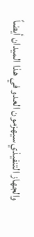والجهاز التنفيذي سيهزمون العدو في هذا الميدان أيضاً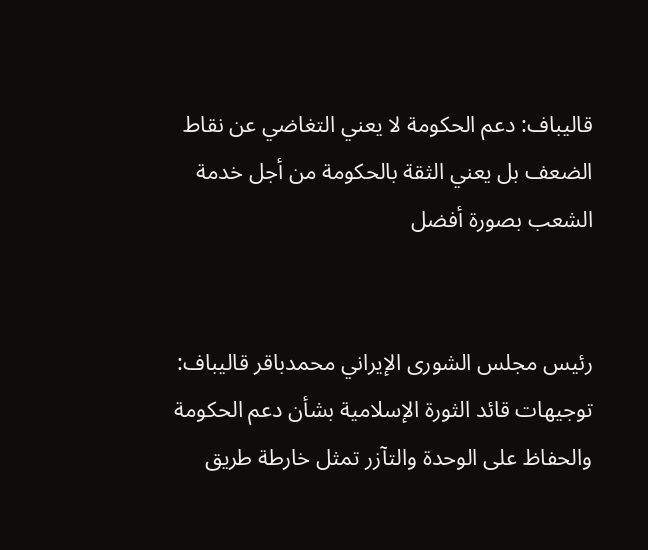قاليباف: دعم الحكومة لا يعني التغاضي عن نقاط الضعف بل يعني الثقة بالحكومة من أجل خدمة الشعب بصورة أفضل


رئيس مجلس الشورى الإيراني محمدباقر قاليباف: توجيهات قائد الثورة الإسلامية بشأن دعم الحكومة والحفاظ على الوحدة والتآزر تمثل خارطة طريق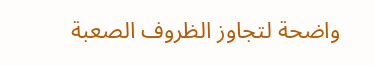واضحة لتجاوز الظروف الصعبة